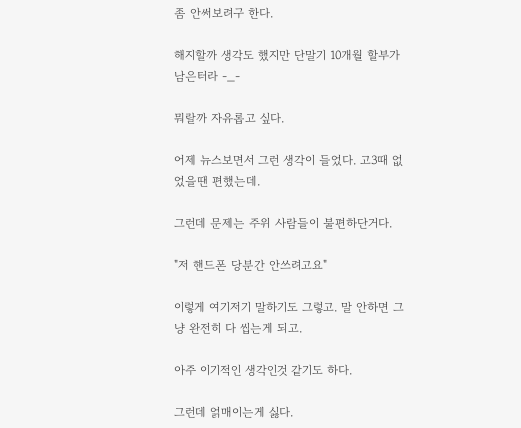좀 안써보려구 한다.

해지할까 생각도 했지만 단말기 10개월 할부가 남은터라 -_-

뭐랄까 자유롭고 싶다.

어제 뉴스보면서 그런 생각이 들었다. 고3때 없었을땐 편했는데.

그런데 문제는 주위 사람들이 불편하단거다.

"저 핸드폰 당분간 안쓰려고요"

이렇게 여기저기 말하기도 그렇고. 말 안하면 그냥 완전히 다 씹는게 되고.

아주 이기적인 생각인것 같기도 하다.

그런데 얽매이는게 싫다.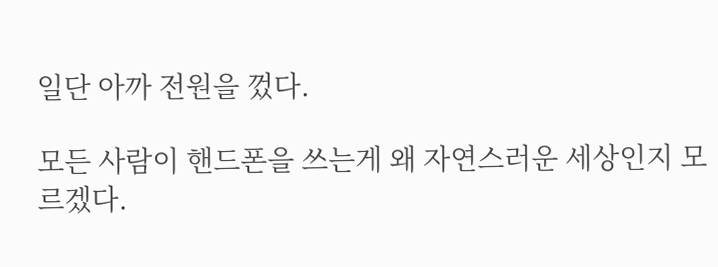일단 아까 전원을 껐다.

모든 사람이 핸드폰을 쓰는게 왜 자연스러운 세상인지 모르겠다.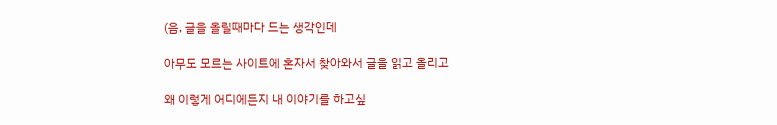(음, 글을 올릴때마다 드는 생각인데

아무도 모르는 사이트에 혼자서 찾아와서 글을 읽고 올리고

왜 이렇게 어디에든지 내 이야기를 하고싶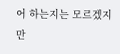어 하는지는 모르겠지만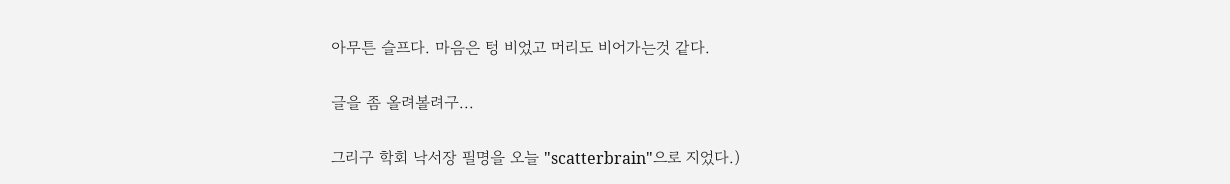아무튼 슬프다. 마음은 텅 비었고 머리도 비어가는것 같다.

글을 좀 올려볼려구...

그리구 학회 낙서장 필명을 오늘 "scatterbrain"으로 지었다.)